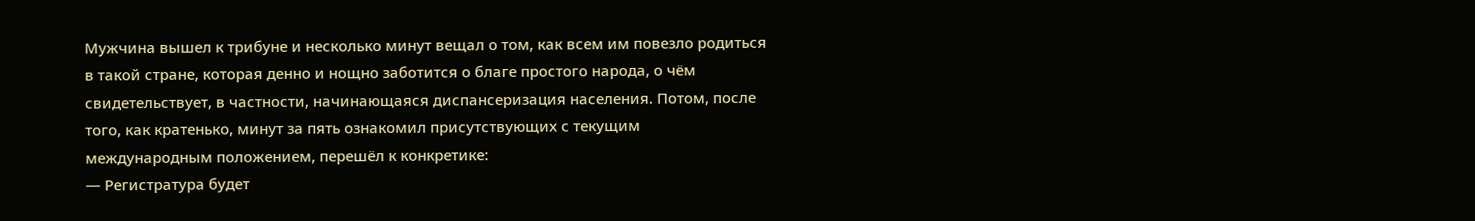Мужчина вышел к трибуне и несколько минут вещал о том, как всем им повезло родиться в такой стране, которая денно и нощно заботится о благе простого народа, о чём свидетельствует, в частности, начинающаяся диспансеризация населения. Потом, после того, как кратенько, минут за пять ознакомил присутствующих с текущим международным положением, перешёл к конкретике:
— Регистратура будет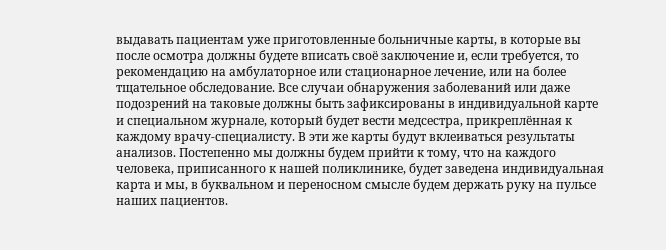выдавать пациентам уже приготовленные больничные карты, в которые вы после осмотра должны будете вписать своё заключение и, если требуется, то рекомендацию на амбулаторное или стационарное лечение, или на более тщательное обследование. Все случаи обнаружения заболеваний или даже подозрений на таковые должны быть зафиксированы в индивидуальной карте и специальном журнале, который будет вести медсестра, прикреплённая к каждому врачу-специалисту. В эти же карты будут вклеиваться результаты анализов. Постепенно мы должны будем прийти к тому, что на каждого человека, приписанного к нашей поликлинике, будет заведена индивидуальная карта и мы, в буквальном и переносном смысле будем держать руку на пульсе наших пациентов.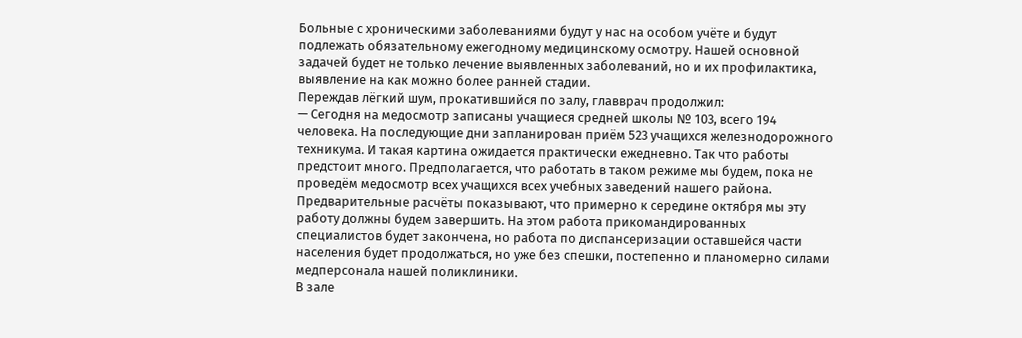Больные с хроническими заболеваниями будут у нас на особом учёте и будут подлежать обязательному ежегодному медицинскому осмотру. Нашей основной задачей будет не только лечение выявленных заболеваний, но и их профилактика, выявление на как можно более ранней стадии.
Переждав лёгкий шум, прокатившийся по залу, главврач продолжил:
— Сегодня на медосмотр записаны учащиеся средней школы № 103, всего 194 человека. На последующие дни запланирован приём 523 учащихся железнодорожного техникума. И такая картина ожидается практически ежедневно. Так что работы предстоит много. Предполагается, что работать в таком режиме мы будем, пока не проведём медосмотр всех учащихся всех учебных заведений нашего района. Предварительные расчёты показывают, что примерно к середине октября мы эту работу должны будем завершить. На этом работа прикомандированных специалистов будет закончена, но работа по диспансеризации оставшейся части населения будет продолжаться, но уже без спешки, постепенно и планомерно силами медперсонала нашей поликлиники.
В зале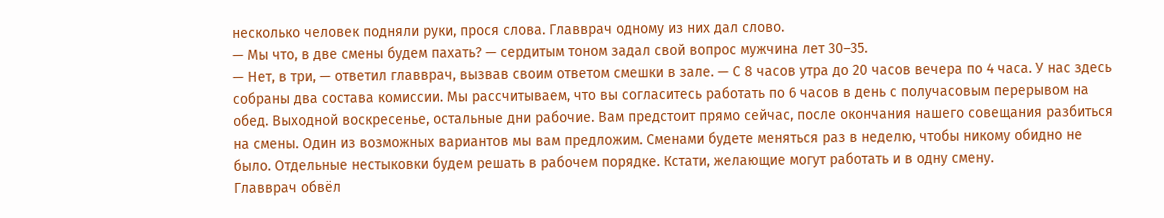несколько человек подняли руки, прося слова. Главврач одному из них дал слово.
— Мы что, в две смены будем пахать? — сердитым тоном задал свой вопрос мужчина лет 30–35.
— Нет, в три, — ответил главврач, вызвав своим ответом смешки в зале. — С 8 часов утра до 20 часов вечера по 4 часа. У нас здесь собраны два состава комиссии. Мы рассчитываем, что вы согласитесь работать по 6 часов в день с получасовым перерывом на обед. Выходной воскресенье, остальные дни рабочие. Вам предстоит прямо сейчас, после окончания нашего совещания разбиться на смены. Один из возможных вариантов мы вам предложим. Сменами будете меняться раз в неделю, чтобы никому обидно не было. Отдельные нестыковки будем решать в рабочем порядке. Кстати, желающие могут работать и в одну смену.
Главврач обвёл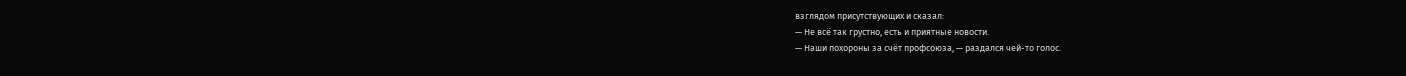взглядом присутствующих и сказал:
— Не всё так грустно, есть и приятные новости.
— Наши похороны за счёт профсоюза, — раздался чей-то голос.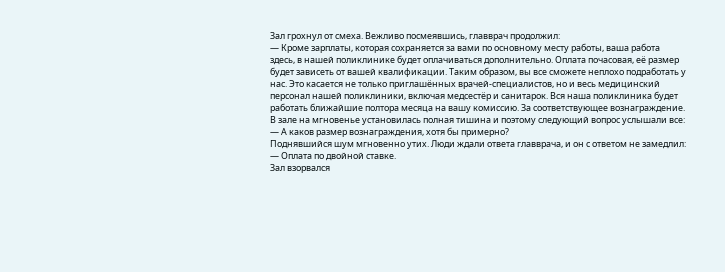Зал грохнул от смеха. Вежливо посмеявшись, главврач продолжил:
— Кроме зарплаты, которая сохраняется за вами по основному месту работы, ваша работа здесь, в нашей поликлинике будет оплачиваться дополнительно. Оплата почасовая, её размер будет зависеть от вашей квалификации. Таким образом, вы все сможете неплохо подработать у нас. Это касается не только приглашённых врачей-специалистов, но и весь медицинский персонал нашей поликлиники, включая медсестёр и санитарок. Вся наша поликлиника будет работать ближайшие полтора месяца на вашу комиссию. За соответствующее вознаграждение.
В зале на мгновенье установилась полная тишина и поэтому следующий вопрос услышали все:
— А каков размер вознаграждения, хотя бы примерно?
Поднявшийся шум мгновенно утих. Люди ждали ответа главврача, и он с ответом не замедлил:
— Оплата по двойной ставке.
Зал взорвался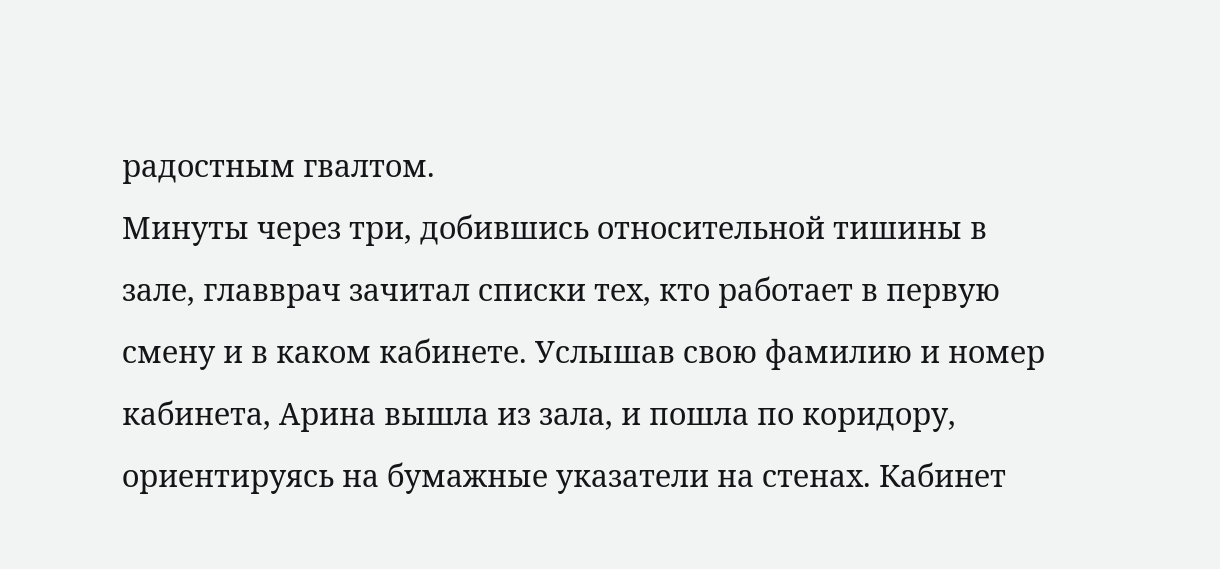радостным гвалтом.
Минуты через три, добившись относительной тишины в зале, главврач зачитал списки тех, кто работает в первую смену и в каком кабинете. Услышав свою фамилию и номер кабинета, Арина вышла из зала, и пошла по коридору, ориентируясь на бумажные указатели на стенах. Кабинет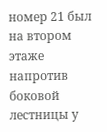номер 21 был на втором этаже напротив боковой лестницы у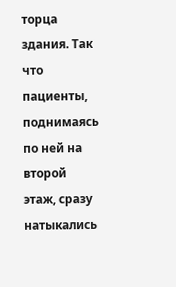торца здания. Так что пациенты, поднимаясь по ней на второй этаж, сразу натыкались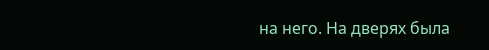на него. На дверях была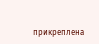прикреплена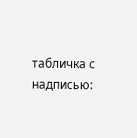табличка с надписью: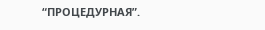“ПРОЦЕДУРНАЯ”.